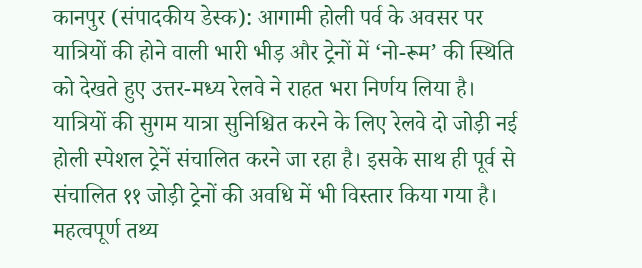कानपुर (संपादकीय डेस्क): आगामी होली पर्व के अवसर पर यात्रियों की होने वाली भारी भीड़ और ट्रेनों में ‘नो-रूम’ की स्थिति को देखते हुए उत्तर-मध्य रेलवे ने राहत भरा निर्णय लिया है। यात्रियों की सुगम यात्रा सुनिश्चित करने के लिए रेलवे दो जोड़ी नई होली स्पेशल ट्रेनें संचालित करने जा रहा है। इसके साथ ही पूर्व से संचालित ११ जोड़ी ट्रेनों की अवधि में भी विस्तार किया गया है। महत्वपूर्ण तथ्य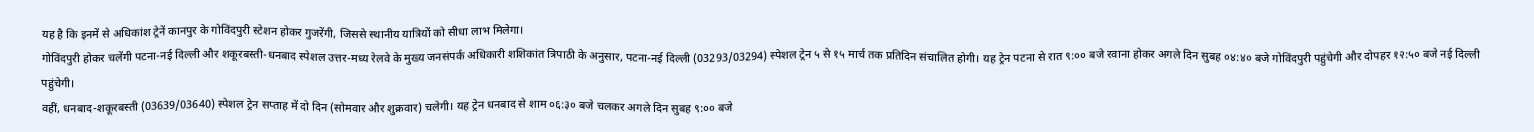यह है कि इनमें से अधिकांश ट्रेनें कानपुर के गोविंदपुरी स्टेशन होकर गुजरेंगी, जिससे स्थानीय यात्रियों को सीधा लाभ मिलेगा।
गोविंदपुरी होकर चलेंगी पटना-नई दिल्ली और शकूरबस्ती-धनबाद स्पेशल उत्तर-मध्य रेलवे के मुख्य जनसंपर्क अधिकारी शशिकांत त्रिपाठी के अनुसार, पटना-नई दिल्ली (03293/03294) स्पेशल ट्रेन ५ से १५ मार्च तक प्रतिदिन संचालित होगी। यह ट्रेन पटना से रात ९:०० बजे रवाना होकर अगले दिन सुबह ०४:४० बजे गोविंदपुरी पहुंचेगी और दोपहर १२:५० बजे नई दिल्ली पहुंचेगी।
वहीं, धनबाद-शकूरबस्ती (03639/03640) स्पेशल ट्रेन सप्ताह में दो दिन (सोमवार और शुक्रवार) चलेगी। यह ट्रेन धनबाद से शाम ०६:३० बजे चलकर अगले दिन सुबह ९:०० बजे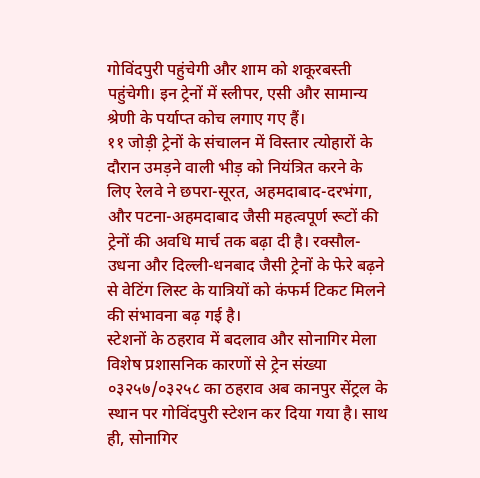गोविंदपुरी पहुंचेगी और शाम को शकूरबस्ती पहुंचेगी। इन ट्रेनों में स्लीपर, एसी और सामान्य श्रेणी के पर्याप्त कोच लगाए गए हैं।
११ जोड़ी ट्रेनों के संचालन में विस्तार त्योहारों के दौरान उमड़ने वाली भीड़ को नियंत्रित करने के लिए रेलवे ने छपरा-सूरत, अहमदाबाद-दरभंगा, और पटना-अहमदाबाद जैसी महत्वपूर्ण रूटों की ट्रेनों की अवधि मार्च तक बढ़ा दी है। रक्सौल-उधना और दिल्ली-धनबाद जैसी ट्रेनों के फेरे बढ़ने से वेटिंग लिस्ट के यात्रियों को कंफर्म टिकट मिलने की संभावना बढ़ गई है।
स्टेशनों के ठहराव में बदलाव और सोनागिर मेला विशेष प्रशासनिक कारणों से ट्रेन संख्या ०३२५७/०३२५८ का ठहराव अब कानपुर सेंट्रल के स्थान पर गोविंदपुरी स्टेशन कर दिया गया है। साथ ही, सोनागिर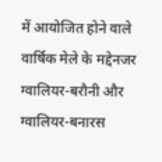में आयोजित होने वाले वार्षिक मेले के मद्देनजर ग्वालियर-बरौनी और ग्वालियर-बनारस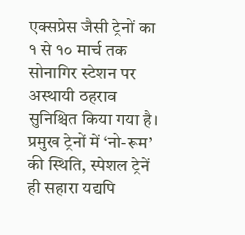एक्सप्रेस जैसी ट्रेनों का १ से १० मार्च तक सोनागिर स्टेशन पर अस्थायी ठहराव सुनिश्चित किया गया है।
प्रमुख ट्रेनों में ‘नो-रूम’ की स्थिति, स्पेशल ट्रेनें ही सहारा यद्यपि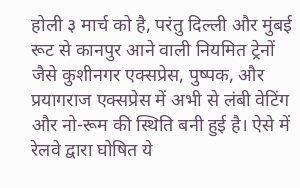होली ३ मार्च को है, परंतु दिल्ली और मुंबई रूट से कानपुर आने वाली नियमित ट्रेनों जैसे कुशीनगर एक्सप्रेस, पुष्पक, और प्रयागराज एक्सप्रेस में अभी से लंबी वेटिंग और नो-रूम की स्थिति बनी हुई है। ऐसे में रेलवे द्वारा घोषित ये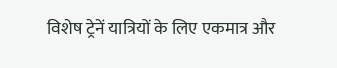विशेष ट्रेनें यात्रियों के लिए एकमात्र और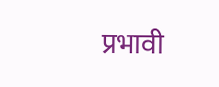प्रभावी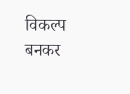विकल्प बनकर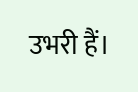उभरी हैं।